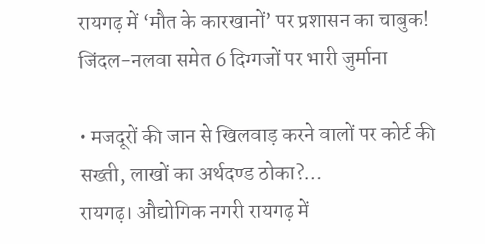रायगढ़ में ‘मौत के कारखानों’ पर प्रशासन का चाबुक! जिंदल-नलवा समेत 6 दिग्गजों पर भारी जुर्माना

• मजदूरों की जान से खिलवाड़ करने वालों पर कोर्ट की सख्ती, लाखों का अर्थदण्ड ठोका?…
रायगढ़। औद्योगिक नगरी रायगढ़ में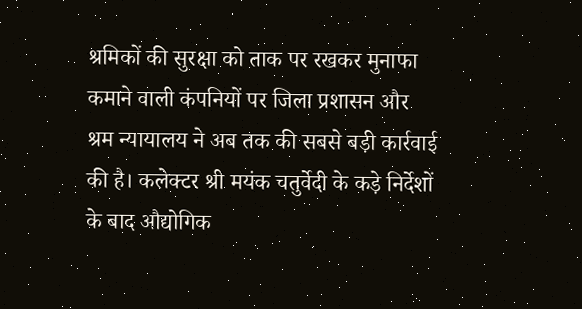श्रमिकों की सुरक्षा को ताक पर रखकर मुनाफा कमाने वाली कंपनियों पर जिला प्रशासन और श्रम न्यायालय ने अब तक की सबसे बड़ी कार्रवाई की है। कलेक्टर श्री मयंक चतुर्वेदी के कड़े निर्देशों के बाद औद्योगिक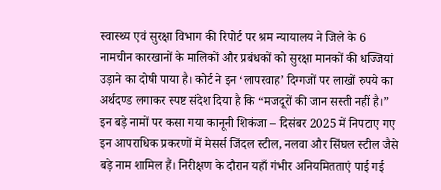स्वास्थ्य एवं सुरक्षा विभाग की रिपोर्ट पर श्रम न्यायालय ने जिले के 6 नामचीन कारखानों के मालिकों और प्रबंधकों को सुरक्षा मानकों की धज्जियां उड़ाने का दोषी पाया है। कोर्ट ने इन ‘लापरवाह’ दिग्गजों पर लाखों रुपये का अर्थदण्ड लगाकर स्पष्ट संदेश दिया है कि “मजदूरों की जान सस्ती नहीं है।”
इन बड़े नामों पर कसा गया कानूनी शिकंजा – दिसंबर 2025 में निपटाए गए इन आपराधिक प्रकरणों में मेसर्स जिंदल स्टील, नलवा और सिंघल स्टील जैसे बड़े नाम शामिल हैं। निरीक्षण के दौरान यहाँ गंभीर अनियमितताएं पाई गई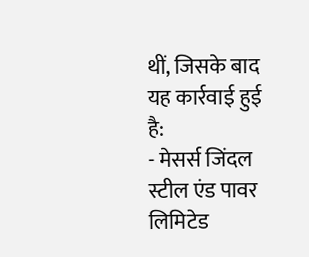थीं, जिसके बाद यह कार्रवाई हुई है:
- मेसर्स जिंदल स्टील एंड पावर लिमिटेड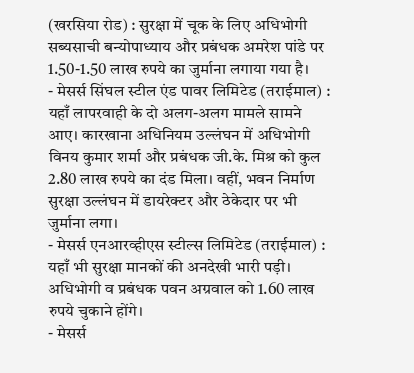(खरसिया रोड) : सुरक्षा में चूक के लिए अधिभोगी सब्यसाची बन्योपाध्याय और प्रबंधक अमरेश पांडे पर 1.50-1.50 लाख रुपये का जुर्माना लगाया गया है।
- मेसर्स सिंघल स्टील एंड पावर लिमिटेड (तराईमाल) : यहाँ लापरवाही के दो अलग-अलग मामले सामने आए। कारखाना अधिनियम उल्लंघन में अधिभोगी विनय कुमार शर्मा और प्रबंधक जी.के. मिश्र को कुल 2.80 लाख रुपये का दंड मिला। वहीं, भवन निर्माण सुरक्षा उल्लंघन में डायरेक्टर और ठेकेदार पर भी जुर्माना लगा।
- मेसर्स एनआरव्हीएस स्टील्स लिमिटेड (तराईमाल) : यहाँ भी सुरक्षा मानकों की अनदेखी भारी पड़ी। अधिभोगी व प्रबंधक पवन अग्रवाल को 1.60 लाख रुपये चुकाने होंगे।
- मेसर्स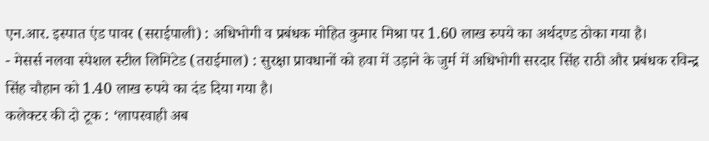एन.आर. इस्पात एंड पावर (सराईपाली) : अधिभोगी व प्रबंधक मोहित कुमार मिश्रा पर 1.60 लाख रुपये का अर्थदण्ड ठोका गया है।
- मेसर्स नलवा स्पेशल स्टील लिमिटेड (तराईमाल) : सुरक्षा प्रावधानों को हवा में उड़ाने के जुर्म में अधिभोगी सरदार सिंह राठी और प्रबंधक रविन्द्र सिंह चौहान को 1.40 लाख रुपये का दंड दिया गया है।
कलेक्टर की दो टूक : ‘लापरवाही अब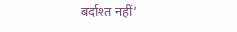बर्दाश्त नहीं’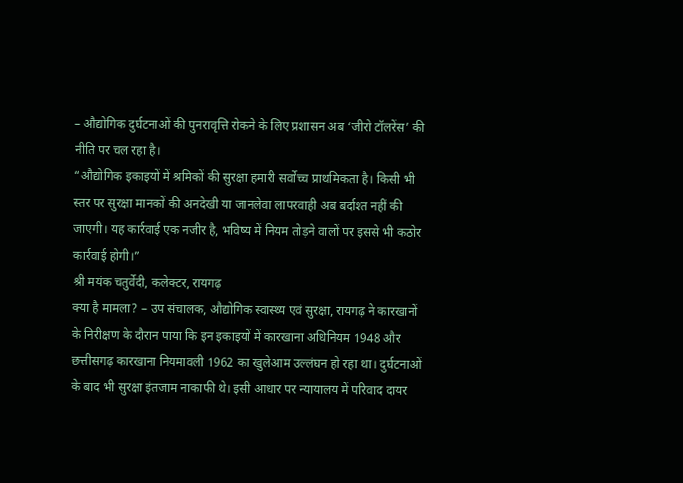– औद्योगिक दुर्घटनाओं की पुनरावृत्ति रोकने के लिए प्रशासन अब ‘जीरो टॉलरेंस’ की नीति पर चल रहा है।
“औद्योगिक इकाइयों में श्रमिकों की सुरक्षा हमारी सर्वोच्च प्राथमिकता है। किसी भी स्तर पर सुरक्षा मानकों की अनदेखी या जानलेवा लापरवाही अब बर्दाश्त नहीं की जाएगी। यह कार्रवाई एक नजीर है, भविष्य में नियम तोड़ने वालों पर इससे भी कठोर कार्रवाई होगी।”
श्री मयंक चतुर्वेदी, कलेक्टर, रायगढ़
क्या है मामला? – उप संचालक, औद्योगिक स्वास्थ्य एवं सुरक्षा, रायगढ़ ने कारखानों के निरीक्षण के दौरान पाया कि इन इकाइयों में कारखाना अधिनियम 1948 और छत्तीसगढ़ कारखाना नियमावली 1962 का खुलेआम उल्लंघन हो रहा था। दुर्घटनाओं के बाद भी सुरक्षा इंतजाम नाकाफी थे। इसी आधार पर न्यायालय में परिवाद दायर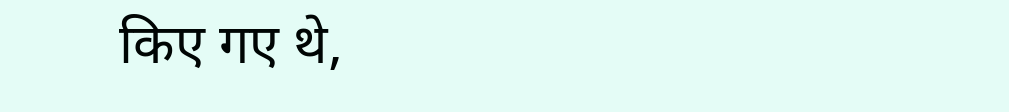किए गए थे,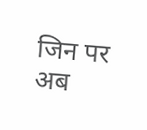जिन पर अब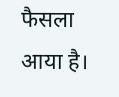फैसला आया है।